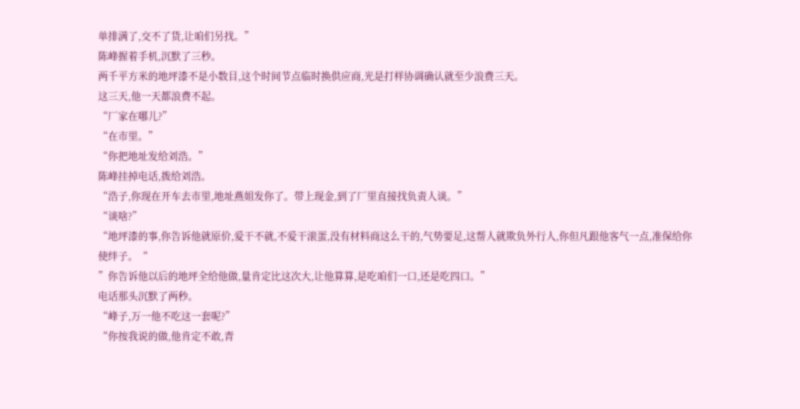单排满了,交不了货,让咱们另找。”
陈峰握着手机,沉默了三秒。
两千平方米的地坪漆不是小数目,这个时间节点临时换供应商,光是打样协调确认就至少浪费三天。
这三天,他一天都浪费不起。
“厂家在哪儿?”
“在市里。”
“你把地址发给刘浩。”
陈峰挂掉电话,拨给刘浩。
“浩子,你现在开车去市里,地址燕姐发你了。带上现金,到了厂里直接找负责人谈。”
“谈啥?”
“地坪漆的事,你告诉他就原价,爱干不就,不爱干滚蛋,没有材料商这么干的,气势要足,这帮人就欺负外行人,你但凡跟他客气一点,准保给你使绊子。“
”你告诉他以后的地坪全给他做,量肯定比这次大,让他算算,是吃咱们一口,还是吃四口。”
电话那头沉默了两秒。
“峰子,万一他不吃这一套呢?”
“你按我说的做,他肯定不敢,青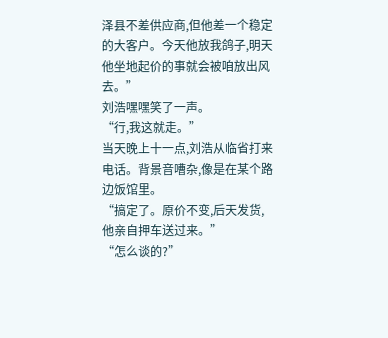泽县不差供应商,但他差一个稳定的大客户。今天他放我鸽子,明天他坐地起价的事就会被咱放出风去。”
刘浩嘿嘿笑了一声。
“行,我这就走。”
当天晚上十一点,刘浩从临省打来电话。背景音嘈杂,像是在某个路边饭馆里。
“搞定了。原价不变,后天发货,他亲自押车送过来。”
“怎么谈的?”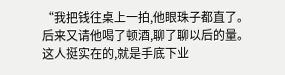“我把钱往桌上一拍,他眼珠子都直了。后来又请他喝了顿酒,聊了聊以后的量。这人挺实在的,就是手底下业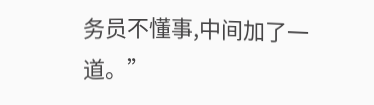务员不懂事,中间加了一道。”